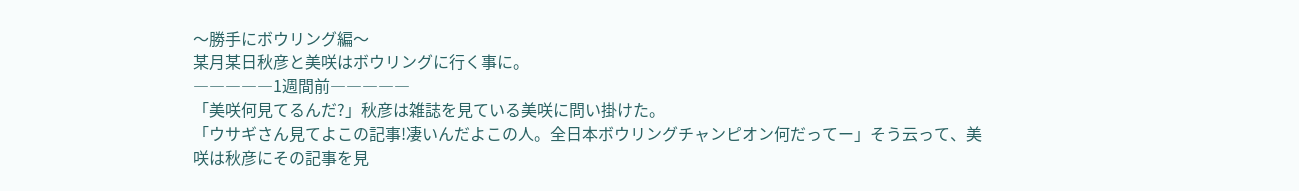〜勝手にボウリング編〜
某月某日秋彦と美咲はボウリングに行く事に。
―――――1週間前―――――
「美咲何見てるんだ?」秋彦は雑誌を見ている美咲に問い掛けた。
「ウサギさん見てよこの記事!凄いんだよこの人。全日本ボウリングチャンピオン何だってー」そう云って、美咲は秋彦にその記事を見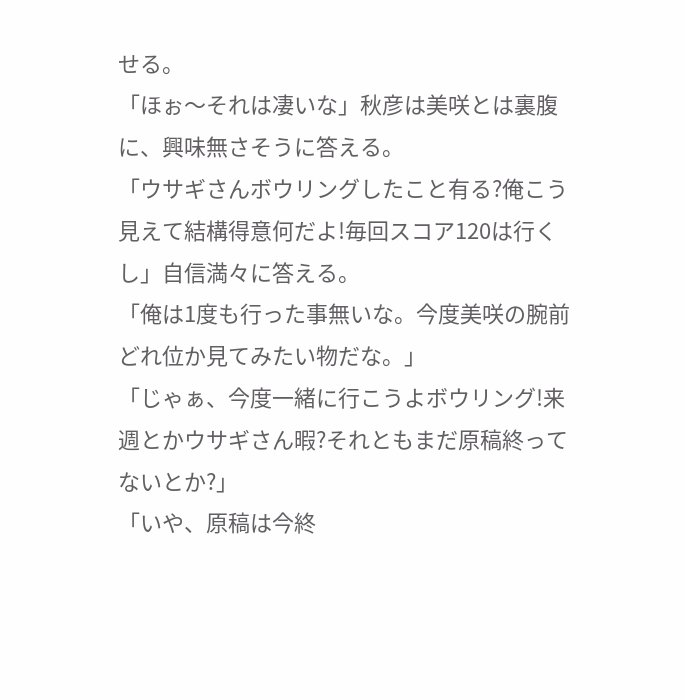せる。
「ほぉ〜それは凄いな」秋彦は美咲とは裏腹に、興味無さそうに答える。
「ウサギさんボウリングしたこと有る?俺こう見えて結構得意何だよ!毎回スコア120は行くし」自信満々に答える。
「俺は1度も行った事無いな。今度美咲の腕前どれ位か見てみたい物だな。」
「じゃぁ、今度一緒に行こうよボウリング!来週とかウサギさん暇?それともまだ原稿終ってないとか?」
「いや、原稿は今終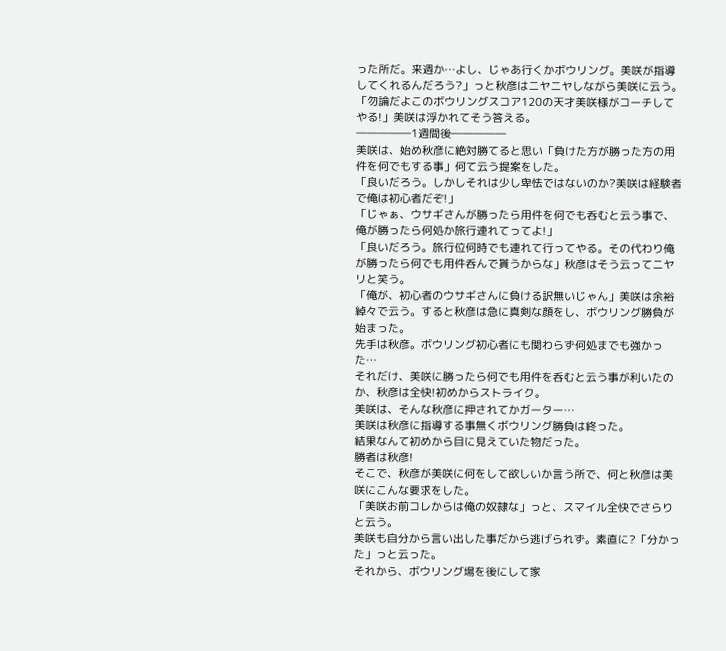った所だ。来週か…よし、じゃあ行くかボウリング。美咲が指導してくれるんだろう?」っと秋彦はニヤニヤしながら美咲に云う。
「勿論だよこのボウリングスコア120の天才美咲様がコーチしてやる!」美咲は浮かれてそう答える。
―――――1週間後―――――
美咲は、始め秋彦に絶対勝てると思い「負けた方が勝った方の用件を何でもする事」何て云う提案をした。
「良いだろう。しかしそれは少し卑怯ではないのか?美咲は経験者で俺は初心者だぞ!」
「じゃぁ、ウサギさんが勝ったら用件を何でも呑むと云う事で、俺が勝ったら何処か旅行連れてってよ!」
「良いだろう。旅行位何時でも連れて行ってやる。その代わり俺が勝ったら何でも用件呑んで貰うからな」秋彦はそう云ってニヤリと笑う。
「俺が、初心者のウサギさんに負ける訳無いじゃん」美咲は余裕綽々で云う。すると秋彦は急に真剣な顔をし、ボウリング勝負が始まった。
先手は秋彦。ボウリング初心者にも関わらず何処までも強かった…
それだけ、美咲に勝ったら何でも用件を呑むと云う事が利いたのか、秋彦は全快!初めからストライク。
美咲は、そんな秋彦に押されてかガーター…
美咲は秋彦に指導する事無くボウリング勝負は終った。
結果なんて初めから目に見えていた物だった。
勝者は秋彦!
そこで、秋彦が美咲に何をして欲しいか言う所で、何と秋彦は美咲にこんな要求をした。
「美咲お前コレからは俺の奴隷な」っと、スマイル全快でさらりと云う。
美咲も自分から言い出した事だから逃げられず。素直に?「分かった」っと云った。
それから、ボウリング場を後にして家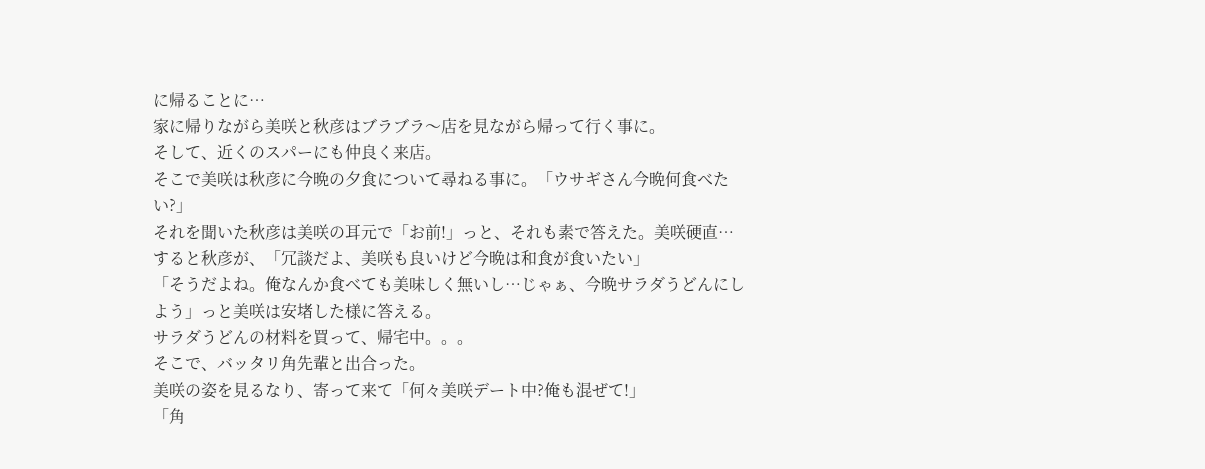に帰ることに…
家に帰りながら美咲と秋彦はブラブラ〜店を見ながら帰って行く事に。
そして、近くのスパーにも仲良く来店。
そこで美咲は秋彦に今晩の夕食について尋ねる事に。「ウサギさん今晩何食べたい?」
それを聞いた秋彦は美咲の耳元で「お前!」っと、それも素で答えた。美咲硬直…
すると秋彦が、「冗談だよ、美咲も良いけど今晩は和食が食いたい」
「そうだよね。俺なんか食べても美味しく無いし…じゃぁ、今晩サラダうどんにしよう」っと美咲は安堵した様に答える。
サラダうどんの材料を買って、帰宅中。。。
そこで、バッタリ角先輩と出合った。
美咲の姿を見るなり、寄って来て「何々美咲デート中?俺も混ぜて!」
「角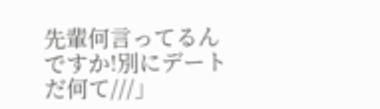先輩何言ってるんですか!別にデートだ何て///」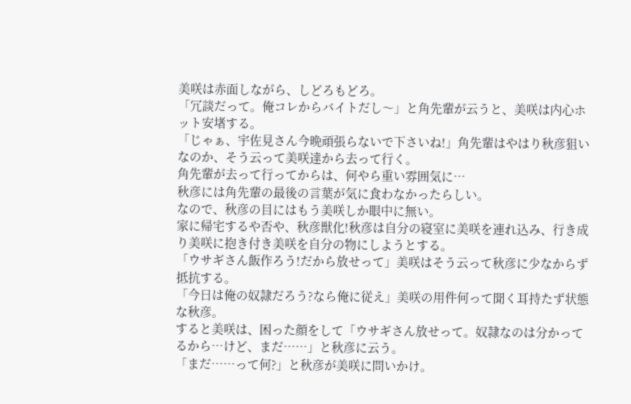美咲は赤面しながら、しどろもどろ。
「冗談だって。俺コレからバイトだし〜」と角先輩が云うと、美咲は内心ホット安堵する。
「じゃぁ、宇佐見さん今晩頑張らないで下さいね!」角先輩はやはり秋彦狙いなのか、そう云って美咲達から去って行く。
角先輩が去って行ってからは、何やら重い雰囲気に…
秋彦には角先輩の最後の言葉が気に食わなかったらしい。
なので、秋彦の目にはもう美咲しか眼中に無い。
家に帰宅するや否や、秋彦獣化!秋彦は自分の寝室に美咲を連れ込み、行き成り美咲に抱き付き美咲を自分の物にしようとする。
「ウサギさん飯作ろう!だから放せって」美咲はそう云って秋彦に少なからず抵抗する。
「今日は俺の奴隷だろう?なら俺に従え」美咲の用件何って聞く耳持たず状態な秋彦。
すると美咲は、困った顔をして「ウサギさん放せって。奴隷なのは分かってるから…けど、まだ……」と秋彦に云う。
「まだ……って何?」と秋彦が美咲に問いかけ。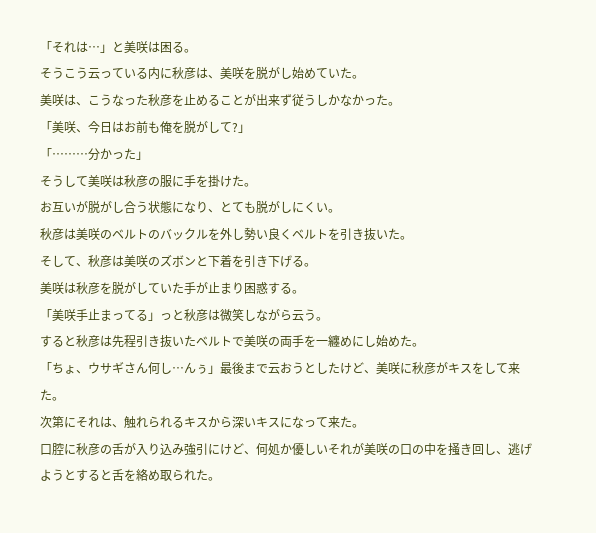「それは…」と美咲は困る。
そうこう云っている内に秋彦は、美咲を脱がし始めていた。
美咲は、こうなった秋彦を止めることが出来ず従うしかなかった。
「美咲、今日はお前も俺を脱がして?」
「………分かった」
そうして美咲は秋彦の服に手を掛けた。
お互いが脱がし合う状態になり、とても脱がしにくい。
秋彦は美咲のベルトのバックルを外し勢い良くベルトを引き抜いた。
そして、秋彦は美咲のズボンと下着を引き下げる。
美咲は秋彦を脱がしていた手が止まり困惑する。
「美咲手止まってる」っと秋彦は微笑しながら云う。
すると秋彦は先程引き抜いたベルトで美咲の両手を一纏めにし始めた。
「ちょ、ウサギさん何し…んぅ」最後まで云おうとしたけど、美咲に秋彦がキスをして来た。
次第にそれは、触れられるキスから深いキスになって来た。
口腔に秋彦の舌が入り込み強引にけど、何処か優しいそれが美咲の口の中を掻き回し、逃げようとすると舌を絡め取られた。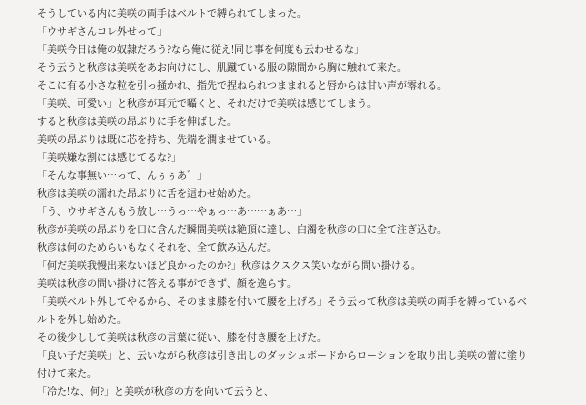そうしている内に美咲の両手はベルトで縛られてしまった。
「ウサギさんコレ外せって」
「美咲今日は俺の奴隷だろう?なら俺に従え!同じ事を何度も云わせるな」
そう云うと秋彦は美咲をあお向けにし、肌蹴ている服の隙間から胸に触れて来た。
そこに有る小さな粒を引っ掻かれ、指先で捏ねられつままれると唇からは甘い声が零れる。
「美咲、可愛い」と秋彦が耳元で囁くと、それだけで美咲は感じてしまう。
すると秋彦は美咲の昂ぶりに手を伸ばした。
美咲の昂ぶりは既に芯を持ち、先端を潤ませている。
「美咲嫌な割には感じてるな?」
「そんな事無い…って、んぅぅあ゛」
秋彦は美咲の濡れた昂ぶりに舌を這わせ始めた。
「う、ウサギさんもう放し…うっ…やぁっ…あ……ぁあ…」
秋彦が美咲の昂ぶりを口に含んだ瞬間美咲は絶頂に達し、白濁を秋彦の口に全て注ぎ込む。
秋彦は何のためらいもなくそれを、全て飲み込んだ。
「何だ美咲我慢出来ないほど良かったのか?」秋彦はクスクス笑いながら問い掛ける。
美咲は秋彦の問い掛けに答える事ができず、顔を逸らす。
「美咲ベルト外してやるから、そのまま膝を付いて腰を上げろ」そう云って秋彦は美咲の両手を縛っているベルトを外し始めた。
その後少しして美咲は秋彦の言葉に従い、膝を付き腰を上げた。
「良い子だ美咲」と、云いながら秋彦は引き出しのダッシュボードからローションを取り出し美咲の蕾に塗り付けて来た。
「冷た!な、何?」と美咲が秋彦の方を向いて云うと、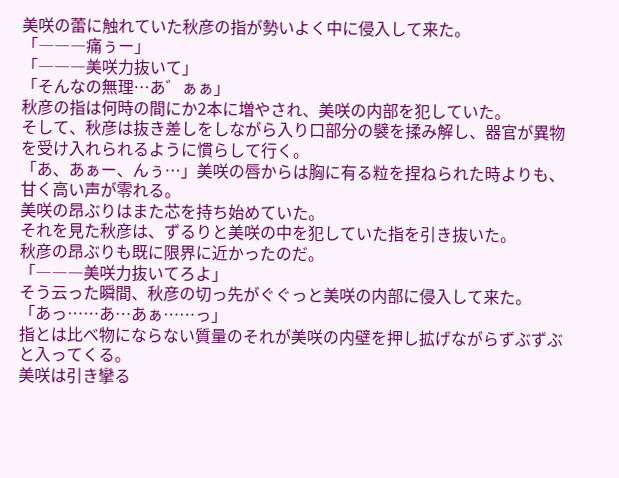美咲の蕾に触れていた秋彦の指が勢いよく中に侵入して来た。
「―――痛ぅー」
「―――美咲力抜いて」
「そんなの無理…あ゛ぁぁ」
秋彦の指は何時の間にか2本に増やされ、美咲の内部を犯していた。
そして、秋彦は抜き差しをしながら入り口部分の襞を揉み解し、器官が異物を受け入れられるように慣らして行く。
「あ、あぁー、んぅ…」美咲の唇からは胸に有る粒を捏ねられた時よりも、甘く高い声が零れる。
美咲の昂ぶりはまた芯を持ち始めていた。
それを見た秋彦は、ずるりと美咲の中を犯していた指を引き抜いた。
秋彦の昂ぶりも既に限界に近かったのだ。
「―――美咲力抜いてろよ」
そう云った瞬間、秋彦の切っ先がぐぐっと美咲の内部に侵入して来た。
「あっ……あ…あぁ……っ」
指とは比べ物にならない質量のそれが美咲の内壁を押し拡げながらずぶずぶと入ってくる。
美咲は引き攣る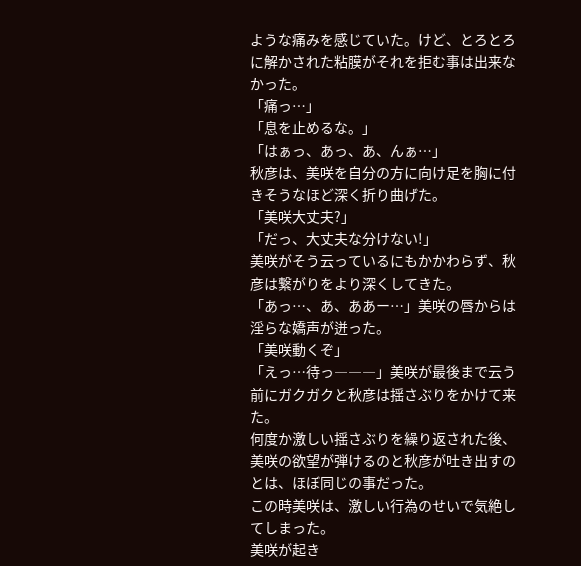ような痛みを感じていた。けど、とろとろに解かされた粘膜がそれを拒む事は出来なかった。
「痛っ…」
「息を止めるな。」
「はぁっ、あっ、あ、んぁ…」
秋彦は、美咲を自分の方に向け足を胸に付きそうなほど深く折り曲げた。
「美咲大丈夫?」
「だっ、大丈夫な分けない!」
美咲がそう云っているにもかかわらず、秋彦は繋がりをより深くしてきた。
「あっ…、あ、ああー…」美咲の唇からは淫らな嬌声が迸った。
「美咲動くぞ」
「えっ…待っ―――」美咲が最後まで云う前にガクガクと秋彦は揺さぶりをかけて来た。
何度か激しい揺さぶりを繰り返された後、美咲の欲望が弾けるのと秋彦が吐き出すのとは、ほぼ同じの事だった。
この時美咲は、激しい行為のせいで気絶してしまった。
美咲が起き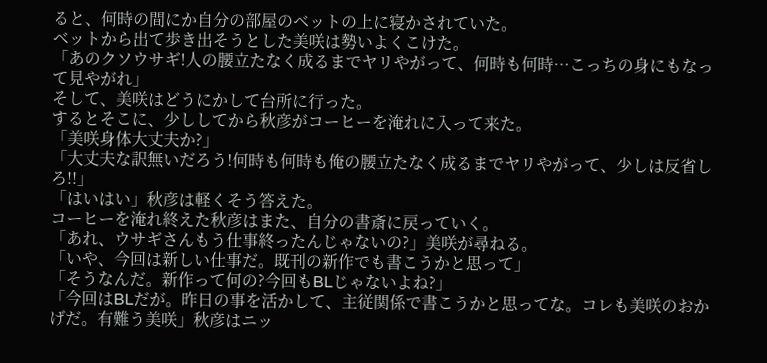ると、何時の間にか自分の部屋のベットの上に寝かされていた。
ベットから出て歩き出そうとした美咲は勢いよくこけた。
「あのクソウサギ!人の腰立たなく成るまでヤリやがって、何時も何時…こっちの身にもなって見やがれ」
そして、美咲はどうにかして台所に行った。
するとそこに、少ししてから秋彦がコーヒーを淹れに入って来た。
「美咲身体大丈夫か?」
「大丈夫な訳無いだろう!何時も何時も俺の腰立たなく成るまでヤリやがって、少しは反省しろ!!」
「はいはい」秋彦は軽くそう答えた。
コーヒーを淹れ終えた秋彦はまた、自分の書斎に戻っていく。
「あれ、ウサギさんもう仕事終ったんじゃないの?」美咲が尋ねる。
「いや、今回は新しい仕事だ。既刊の新作でも書こうかと思って」
「そうなんだ。新作って何の?今回もBLじゃないよね?」
「今回はBLだが。昨日の事を活かして、主従関係で書こうかと思ってな。コレも美咲のおかげだ。有難う美咲」秋彦はニッ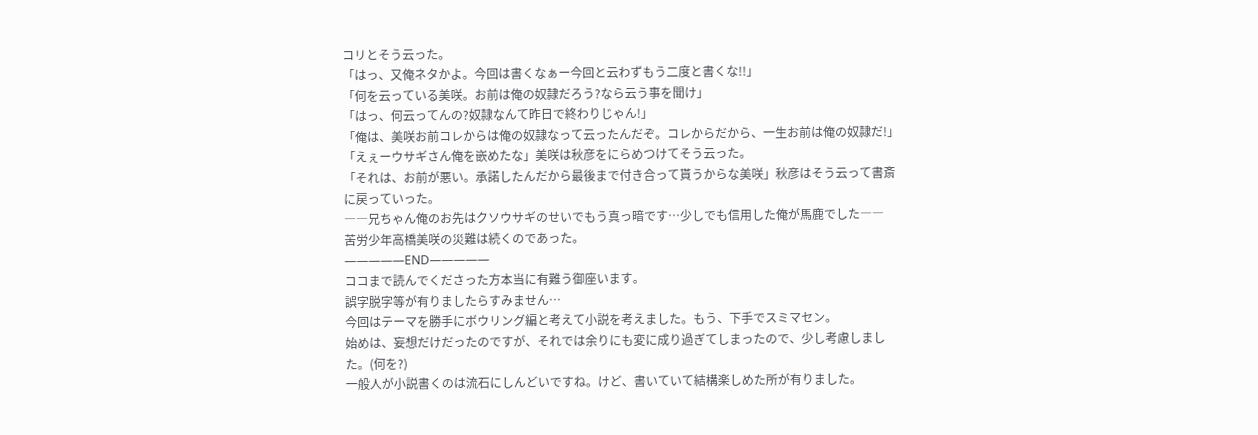コリとそう云った。
「はっ、又俺ネタかよ。今回は書くなぁー今回と云わずもう二度と書くな!!」
「何を云っている美咲。お前は俺の奴隷だろう?なら云う事を聞け」
「はっ、何云ってんの?奴隷なんて昨日で終わりじゃん!」
「俺は、美咲お前コレからは俺の奴隷なって云ったんだぞ。コレからだから、一生お前は俺の奴隷だ!」
「えぇーウサギさん俺を嵌めたな」美咲は秋彦をにらめつけてそう云った。
「それは、お前が悪い。承諾したんだから最後まで付き合って貰うからな美咲」秋彦はそう云って書斎に戻っていった。
――兄ちゃん俺のお先はクソウサギのせいでもう真っ暗です…少しでも信用した俺が馬鹿でした――
苦労少年高橋美咲の災難は続くのであった。
―――――END―――――
ココまで読んでくださった方本当に有難う御座います。
誤字脱字等が有りましたらすみません…
今回はテーマを勝手にボウリング編と考えて小説を考えました。もう、下手でスミマセン。
始めは、妄想だけだったのですが、それでは余りにも変に成り過ぎてしまったので、少し考慮しました。(何を?)
一般人が小説書くのは流石にしんどいですね。けど、書いていて結構楽しめた所が有りました。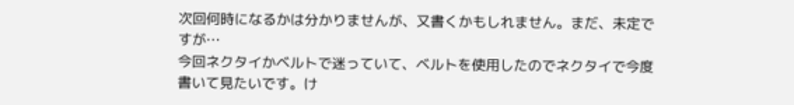次回何時になるかは分かりませんが、又書くかもしれません。まだ、未定ですが…
今回ネクタイかベルトで迷っていて、ベルトを使用したのでネクタイで今度書いて見たいです。け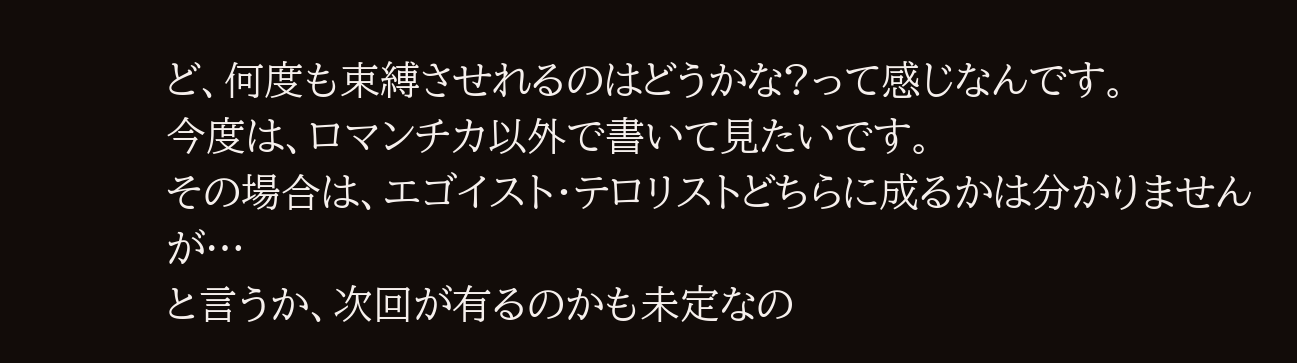ど、何度も束縛させれるのはどうかな?って感じなんです。
今度は、ロマンチカ以外で書いて見たいです。
その場合は、エゴイスト・テロリストどちらに成るかは分かりませんが…
と言うか、次回が有るのかも未定なの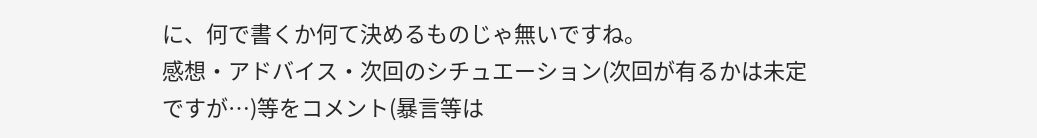に、何で書くか何て決めるものじゃ無いですね。
感想・アドバイス・次回のシチュエーション(次回が有るかは未定ですが…)等をコメント(暴言等は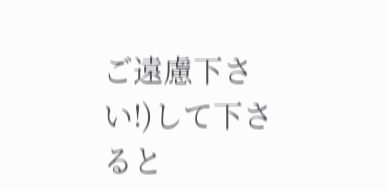ご遠慮下さい!)して下さると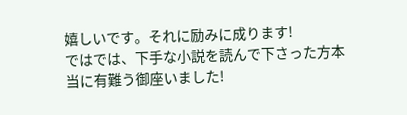嬉しいです。それに励みに成ります!
ではでは、下手な小説を読んで下さった方本当に有難う御座いました!